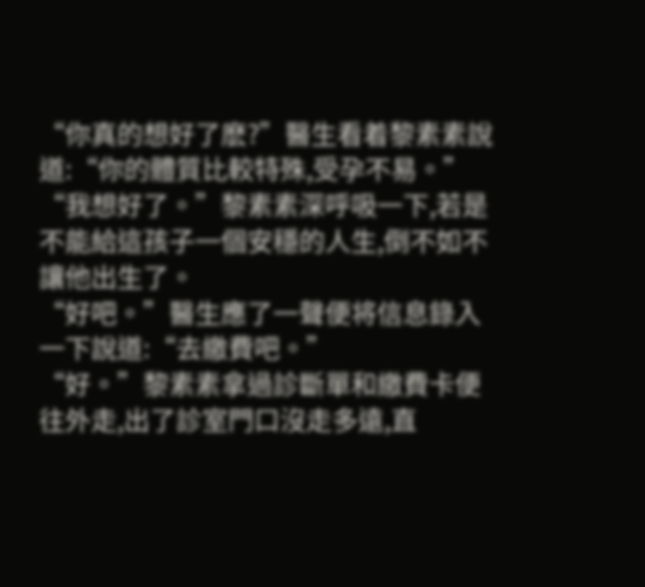“你真的想好了麽?”醫生看着黎素素說道:“你的體質比較特殊,受孕不易。”
“我想好了。”黎素素深呼吸一下,若是不能給這孩子一個安穩的人生,倒不如不讓他出生了。
“好吧。”醫生應了一聲便将信息錄入一下說道:“去繳費吧。”
“好。”黎素素拿過診斷單和繳費卡便往外走,出了診室門口沒走多遠,直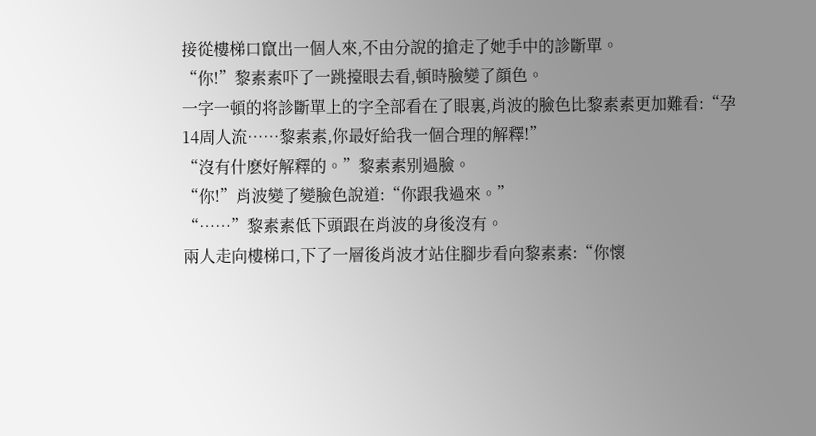接從樓梯口竄出一個人來,不由分說的搶走了她手中的診斷單。
“你!”黎素素吓了一跳擡眼去看,頓時臉變了顔色。
一字一頓的将診斷單上的字全部看在了眼裏,肖波的臉色比黎素素更加難看:“孕14周人流……黎素素,你最好給我一個合理的解釋!”
“沒有什麽好解釋的。”黎素素别過臉。
“你!”肖波變了變臉色說道:“你跟我過來。”
“……”黎素素低下頭跟在肖波的身後沒有。
兩人走向樓梯口,下了一層後肖波才站住腳步看向黎素素:“你懷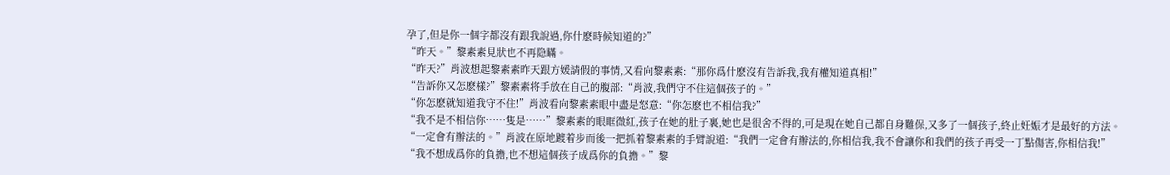孕了,但是你一個字都沒有跟我說過,你什麽時候知道的?”
“昨天。”黎素素見狀也不再隐瞞。
“昨天?”肖波想起黎素素昨天跟方媛請假的事情,又看向黎素素:“那你爲什麽沒有告訴我,我有權知道真相!”
“告訴你又怎麽樣?”黎素素将手放在自己的腹部:“肖波,我們守不住這個孩子的。”
“你怎麽就知道我守不住!”肖波看向黎素素眼中盡是怒意:“你怎麽也不相信我?”
“我不是不相信你……隻是……”黎素素的眼眶微紅,孩子在她的肚子裏,她也是很舍不得的,可是現在她自己都自身難保,又多了一個孩子,終止妊娠才是最好的方法。
“一定會有辦法的。”肖波在原地踱着步而後一把抓着黎素素的手臂說道:“我們一定會有辦法的,你相信我,我不會讓你和我們的孩子再受一丁點傷害,你相信我!”
“我不想成爲你的負擔,也不想這個孩子成爲你的負擔。”黎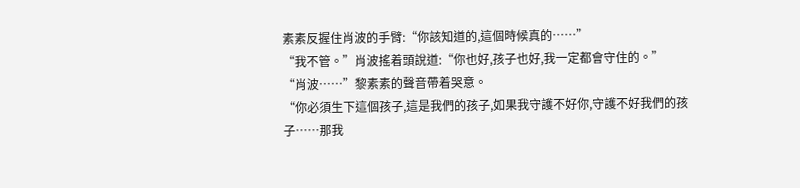素素反握住肖波的手臂:“你該知道的,這個時候真的……”
“我不管。”肖波搖着頭說道:“你也好,孩子也好,我一定都會守住的。”
“肖波……”黎素素的聲音帶着哭意。
“你必須生下這個孩子,這是我們的孩子,如果我守護不好你,守護不好我們的孩子……那我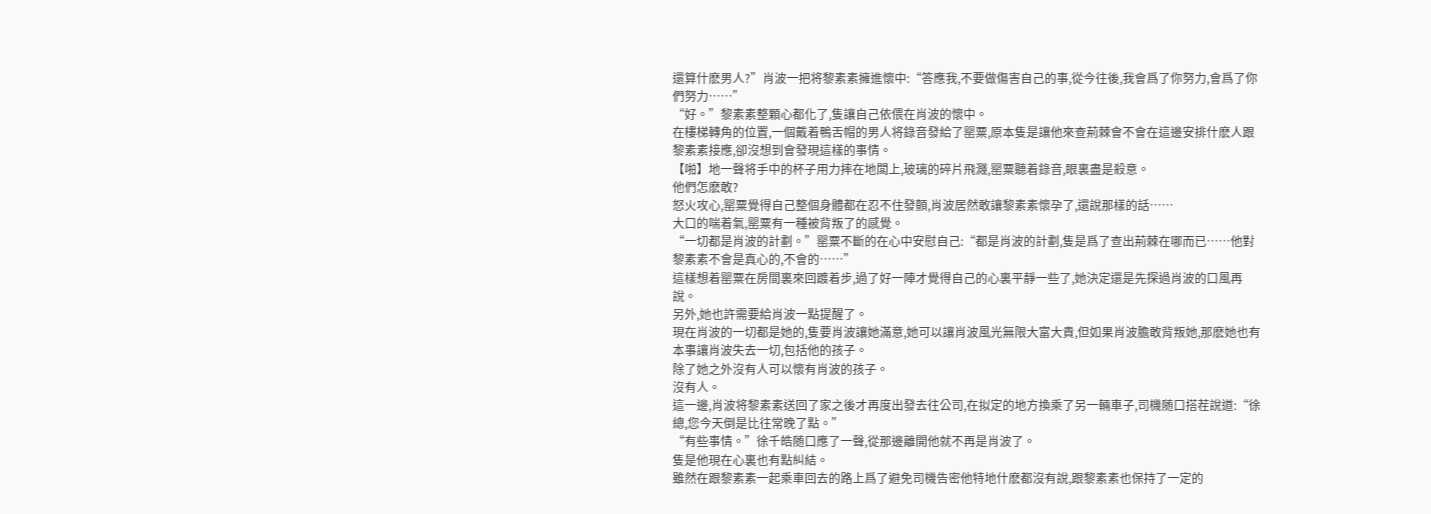還算什麽男人?”肖波一把将黎素素擁進懷中:“答應我,不要做傷害自己的事,從今往後,我會爲了你努力,會爲了你們努力……”
“好。”黎素素整顆心都化了,隻讓自己依偎在肖波的懷中。
在樓梯轉角的位置,一個戴着鴨舌帽的男人将錄音發給了罂粟,原本隻是讓他來查荊棘會不會在這邊安排什麽人跟黎素素接應,卻沒想到會發現這樣的事情。
【啪】地一聲将手中的杯子用力摔在地闆上,玻璃的碎片飛濺,罂粟聽着錄音,眼裏盡是殺意。
他們怎麽敢?
怒火攻心,罂粟覺得自己整個身體都在忍不住發顫,肖波居然敢讓黎素素懷孕了,還說那樣的話……
大口的喘着氣,罂粟有一種被背叛了的感覺。
“一切都是肖波的計劃。”罂粟不斷的在心中安慰自己:“都是肖波的計劃,隻是爲了查出荊棘在哪而已……他對黎素素不會是真心的,不會的……”
這樣想着罂粟在房間裏來回踱着步,過了好一陣才覺得自己的心裏平靜一些了,她決定還是先探過肖波的口風再說。
另外,她也許需要給肖波一點提醒了。
現在肖波的一切都是她的,隻要肖波讓她滿意,她可以讓肖波風光無限大富大貴,但如果肖波膽敢背叛她,那麽她也有本事讓肖波失去一切,包括他的孩子。
除了她之外沒有人可以懷有肖波的孩子。
沒有人。
這一邊,肖波将黎素素送回了家之後才再度出發去往公司,在拟定的地方換乘了另一輛車子,司機随口搭茬說道:“徐總,您今天倒是比往常晚了點。”
“有些事情。”徐千皓随口應了一聲,從那邊離開他就不再是肖波了。
隻是他現在心裏也有點糾結。
雖然在跟黎素素一起乘車回去的路上爲了避免司機告密他特地什麽都沒有說,跟黎素素也保持了一定的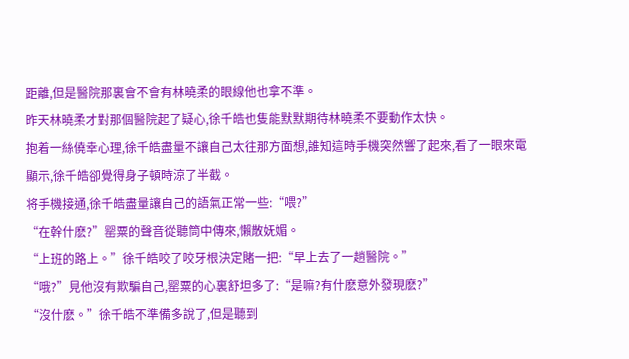距離,但是醫院那裏會不會有林曉柔的眼線他也拿不準。
昨天林曉柔才對那個醫院起了疑心,徐千皓也隻能默默期待林曉柔不要動作太快。
抱着一絲僥幸心理,徐千皓盡量不讓自己太往那方面想,誰知這時手機突然響了起來,看了一眼來電顯示,徐千皓卻覺得身子頓時涼了半截。
将手機接通,徐千皓盡量讓自己的語氣正常一些:“喂?”
“在幹什麽?”罂粟的聲音從聽筒中傳來,懶散妩媚。
“上班的路上。”徐千皓咬了咬牙根決定賭一把:“早上去了一趟醫院。”
“哦?”見他沒有欺騙自己,罂粟的心裏舒坦多了:“是嘛?有什麽意外發現麽?”
“沒什麽。”徐千皓不準備多說了,但是聽到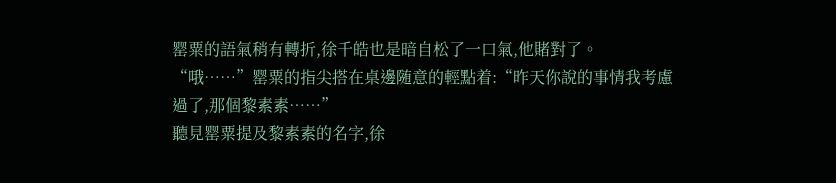罂粟的語氣稍有轉折,徐千皓也是暗自松了一口氣,他賭對了。
“哦……”罂粟的指尖搭在桌邊随意的輕點着:“昨天你說的事情我考慮過了,那個黎素素……”
聽見罂粟提及黎素素的名字,徐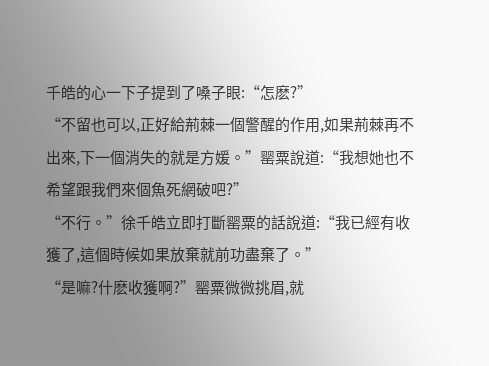千皓的心一下子提到了嗓子眼:“怎麽?”
“不留也可以,正好給荊棘一個警醒的作用,如果荊棘再不出來,下一個消失的就是方媛。”罂粟說道:“我想她也不希望跟我們來個魚死網破吧?”
“不行。”徐千皓立即打斷罂粟的話說道:“我已經有收獲了,這個時候如果放棄就前功盡棄了。”
“是嘛?什麽收獲啊?”罂粟微微挑眉,就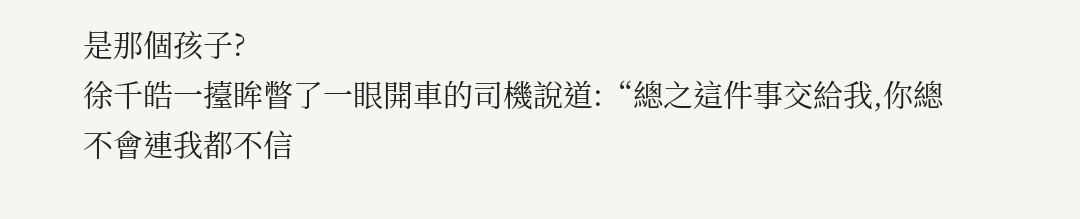是那個孩子?
徐千皓一擡眸瞥了一眼開車的司機說道:“總之這件事交給我,你總不會連我都不信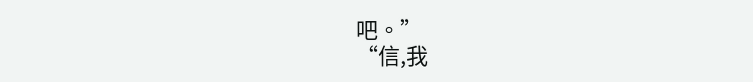吧。”
“信,我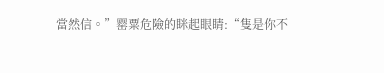當然信。”罂粟危險的眯起眼睛:“隻是你不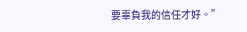要辜負我的信任才好。”